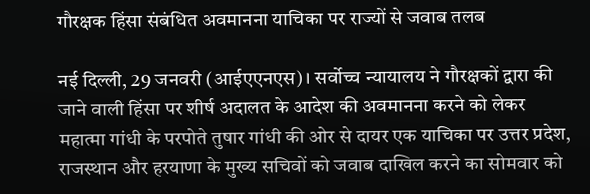गौरक्षक हिंसा संबंधित अवमानना याचिका पर राज्यों से जवाब तलब

नई दिल्ली, 29 जनवरी (आईएएनएस)। सर्वोच्च न्यायालय ने गौरक्षकों द्वारा की जाने वाली हिंसा पर शीर्ष अदालत के आदेश की अवमानना करने को लेकर महात्मा गांधी के परपोते तुषार गांधी की ओर से दायर एक याचिका पर उत्तर प्रदेश, राजस्थान और हरयाणा के मुख्य सचिवों को जवाब दाखिल करने का सोमवार को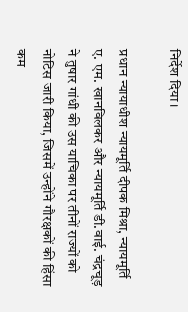निर्देश दिया।

प्रधान न्यायाधीश न्यायमूर्ति दीपक मिश्रा, न्यायमूर्ति ए. एम. खानविलकर और न्यायमूर्ति डी.वाई. चंद्रचूड़ ने तुषार गांधी की उस याचिका पर तीनों राज्यों को नोटिस जारी किया, जिसमें उन्होंने गौरक्षकों की हिंसा कम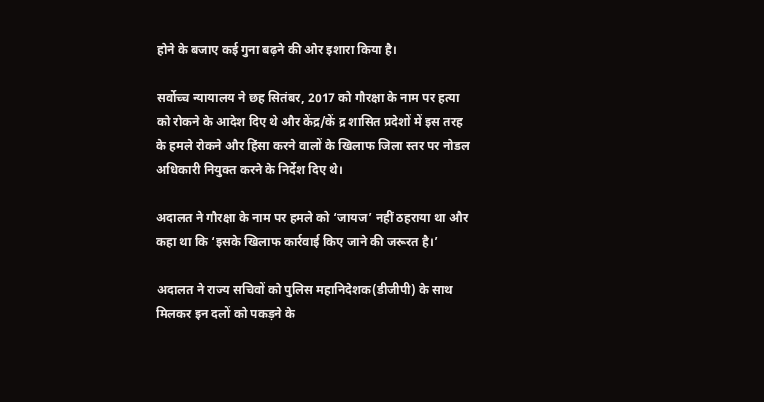होने के बजाए कई गुना बढ़ने की ओर इशारा किया है।

सर्वोच्च न्यायालय ने छह सितंबर, 2017 को गौरक्षा के नाम पर हत्या को रोकने के आदेश दिए थे और केंद्र/कें द्र शासित प्रदेशों में इस तरह के हमले रोकने और हिंसा करने वालों के खिलाफ जिला स्तर पर नोडल अधिकारी नियुक्त करने के निर्देश दिए थे।

अदालत ने गौरक्षा के नाम पर हमले को ‘जायज’ नहीं ठहराया था और कहा था कि ‘इसके खिलाफ कार्रवाई किए जाने की जरूरत है।’

अदालत ने राज्य सचिवों को पुलिस महानिदेशक(डीजीपी) के साथ मिलकर इन दलों को पकड़ने के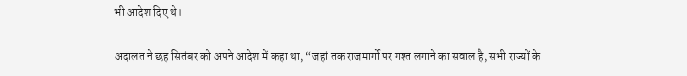भी आदेश दिए थे।

अदालत ने छह सितंबर को अपने आदेश में कहा था, “जहां तक राजमार्गो पर गश्त लगाने का सवाल है, सभी राज्यों के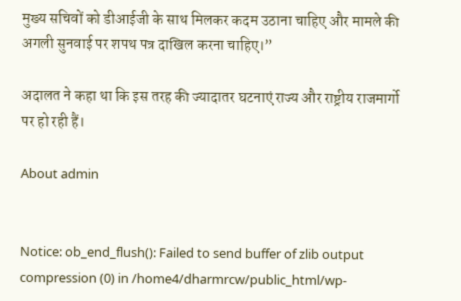मुख्य सचिवों को डीआईजी के साथ मिलकर कदम उठाना चाहिए और मामले की अगली सुनवाई पर शपथ पत्र दाखिल करना चाहिए।”

अदालत ने कहा था कि इस तरह की ज्यादातर घटनाएं राज्य और राष्ट्रीय राजमार्गो पर हो रही हैं।

About admin


Notice: ob_end_flush(): Failed to send buffer of zlib output compression (0) in /home4/dharmrcw/public_html/wp-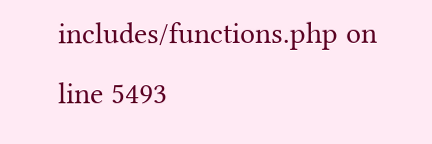includes/functions.php on line 5493